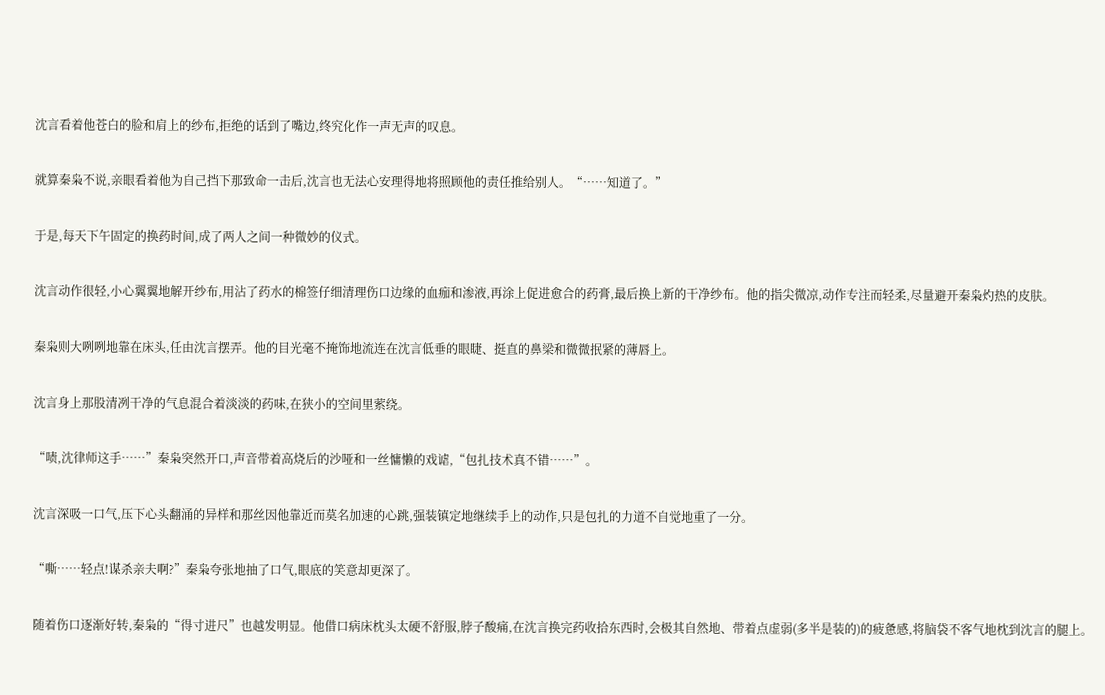沈言看着他苍白的脸和肩上的纱布,拒绝的话到了嘴边,终究化作一声无声的叹息。

就算秦枭不说,亲眼看着他为自己挡下那致命一击后,沈言也无法心安理得地将照顾他的责任推给别人。“……知道了。”

于是,每天下午固定的换药时间,成了两人之间一种微妙的仪式。

沈言动作很轻,小心翼翼地解开纱布,用沾了药水的棉签仔细清理伤口边缘的血痂和渗液,再涂上促进愈合的药膏,最后换上新的干净纱布。他的指尖微凉,动作专注而轻柔,尽量避开秦枭灼热的皮肤。

秦枭则大咧咧地靠在床头,任由沈言摆弄。他的目光毫不掩饰地流连在沈言低垂的眼睫、挺直的鼻梁和微微抿紧的薄唇上。

沈言身上那股清冽干净的气息混合着淡淡的药味,在狭小的空间里萦绕。

“啧,沈律师这手……”秦枭突然开口,声音带着高烧后的沙哑和一丝慵懒的戏谑,“包扎技术真不错……”。

沈言深吸一口气,压下心头翻涌的异样和那丝因他靠近而莫名加速的心跳,强装镇定地继续手上的动作,只是包扎的力道不自觉地重了一分。

“嘶……轻点!谋杀亲夫啊?”秦枭夸张地抽了口气,眼底的笑意却更深了。

随着伤口逐渐好转,秦枭的“得寸进尺”也越发明显。他借口病床枕头太硬不舒服,脖子酸痛,在沈言换完药收拾东西时,会极其自然地、带着点虚弱(多半是装的)的疲惫感,将脑袋不客气地枕到沈言的腿上。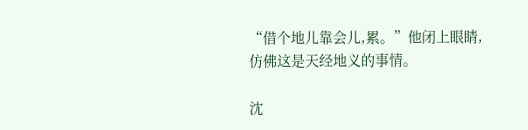“借个地儿靠会儿,累。”他闭上眼睛,仿佛这是天经地义的事情。

沈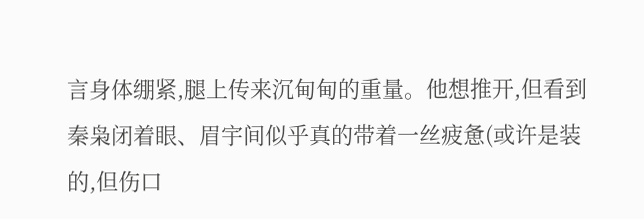言身体绷紧,腿上传来沉甸甸的重量。他想推开,但看到秦枭闭着眼、眉宇间似乎真的带着一丝疲惫(或许是装的,但伤口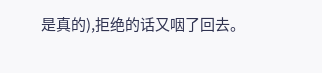是真的),拒绝的话又咽了回去。